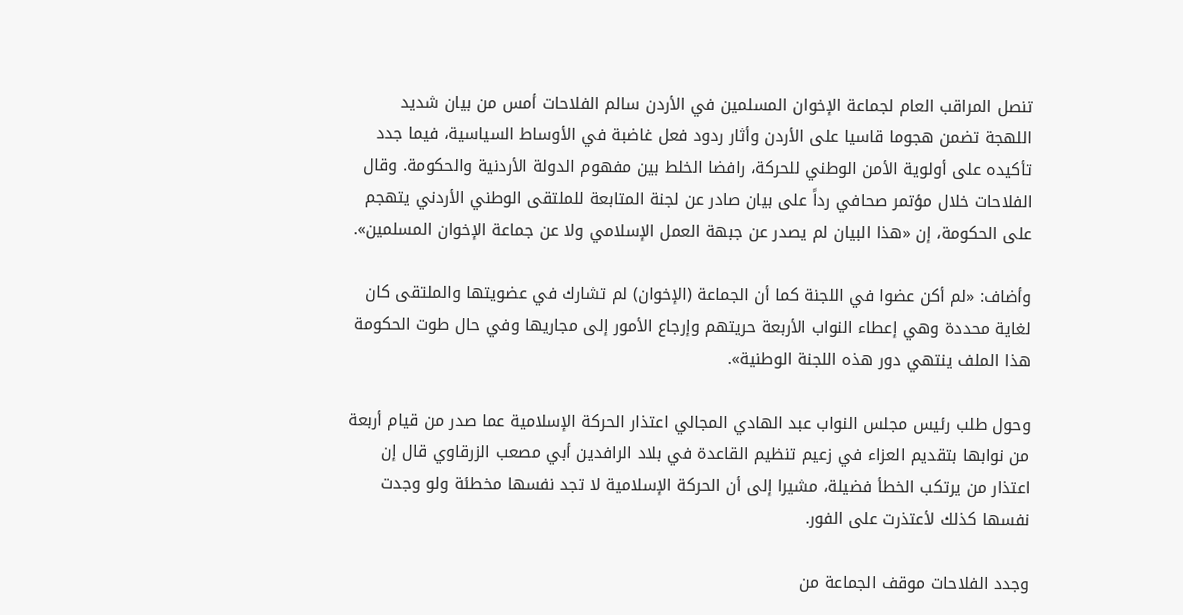تنصل المراقب العام لجماعة الإخوان المسلمين في الأردن سالم الفلاحات أمس من بيان شديد اللهجة تضمن هجوما قاسيا على الأردن وأثار ردود فعل غاضبة في الأوساط السياسية، فيما جدد تأكيده على أولوية الأمن الوطني للحركة، رافضا الخلط بين مفهوم الدولة الأردنية والحكومة. وقال الفلاحات خلال مؤتمر صحافي رداً على بيان صادر عن لجنة المتابعة للملتقى الوطني الأردني يتهجم على الحكومة، إن «هذا البيان لم يصدر عن جبهة العمل الإسلامي ولا عن جماعة الإخوان المسلمين».

وأضاف: «لم أكن عضوا في اللجنة كما أن الجماعة (الإخوان) لم تشارك في عضويتها والملتقى كان لغاية محددة وهي إعطاء النواب الأربعة حريتهم وإرجاع الأمور إلى مجاريها وفي حال طوت الحكومة هذا الملف ينتهي دور هذه اللجنة الوطنية».

وحول طلب رئيس مجلس النواب عبد الهادي المجالي اعتذار الحركة الإسلامية عما صدر من قيام أربعة من نوابها بتقديم العزاء في زعيم تنظيم القاعدة في بلاد الرافدين أبي مصعب الزرقاوي قال إن اعتذار من يرتكب الخطأ فضيلة، مشيرا إلى أن الحركة الإسلامية لا تجد نفسها مخطئة ولو وجدت نفسها كذلك لأعتذرت على الفور.

وجدد الفلاحات موقف الجماعة من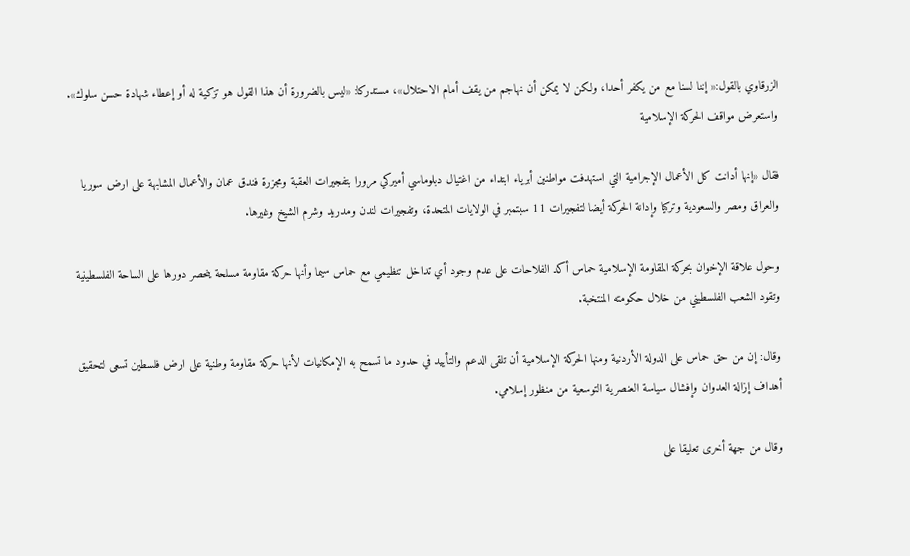الزرقاوي بالقول:« إننا لسنا مع من يكفر أحدا، ولكن لا يمكن أن نهاجم من يقف أمام الاحتلال»، مستدركا: «ليس بالضرورة أن هذا القول هو تزكية له أو إعطاء شهادة حسن سلوك». واستعرض مواقف الحركة الإسلامية

فقال «إنها أدانت كل الأعمال الإجرامية التي استهدفت مواطنين أبرياء ابتداء من اغتيال دبلوماسي أميركي مرورا بتفجيرات العقبة ومجزرة فندق عمان والأعمال المشابهة على ارض سوريا والعراق ومصر والسعودية وتركيا وإدانة الحركة أيضا لتفجيرات 11 سبتمبر في الولايات المتحدة، وتفجيرات لندن ومدريد وشرم الشيخ وغيرها.

وحول علاقة الإخوان بحركة المقاومة الإسلامية حماس أكد الفلاحات على عدم وجود أي تداخل تنظيمي مع حماس سيما وأنها حركة مقاومة مسلحة ينحصر دورها على الساحة الفلسطينية وتقود الشعب الفلسطيني من خلال حكومته المنتخبة.

وقال: إن من حق حماس على الدولة الأردنية ومنها الحركة الإسلامية أن تلقى الدعم والتأييد في حدود ما تسمح به الإمكانيات لأنها حركة مقاومة وطنية على ارض فلسطين تسعى لتحقيق أهداف إزالة العدوان وإفشال سياسة العنصرية التوسعية من منظور إسلامي.

وقال من جهة أخرى تعليقا على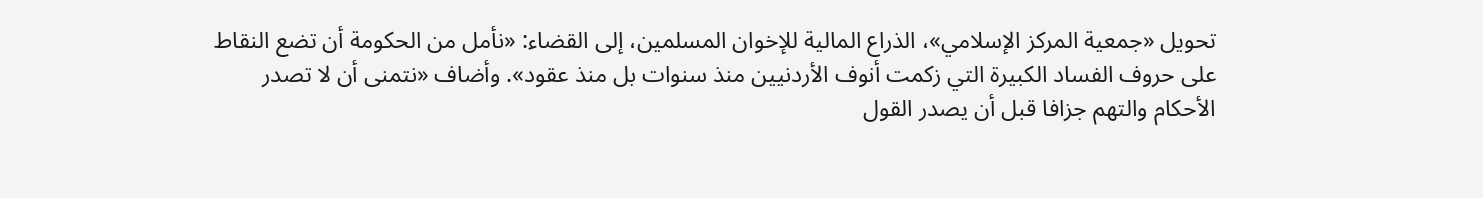تحويل «جمعية المركز الإسلامي»، الذراع المالية للإخوان المسلمين، إلى القضاء: «نأمل من الحكومة أن تضع النقاط على حروف الفساد الكبيرة التي زكمت أنوف الأردنيين منذ سنوات بل منذ عقود». وأضاف «نتمنى أن لا تصدر الأحكام والتهم جزافا قبل أن يصدر القول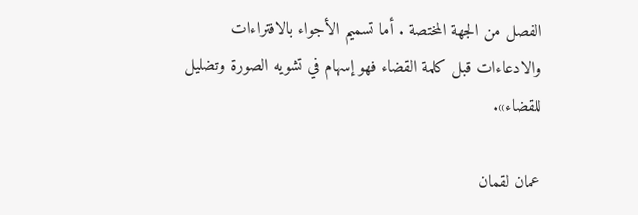الفصل من الجهة المختصة . أما تسميم الأجواء بالافتراءات والادعاءات قبل كلمة القضاء فهو إسهام في تشويه الصورة وتضليل للقضاء».

عمان لقمان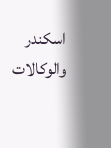اسكندر والوكالات